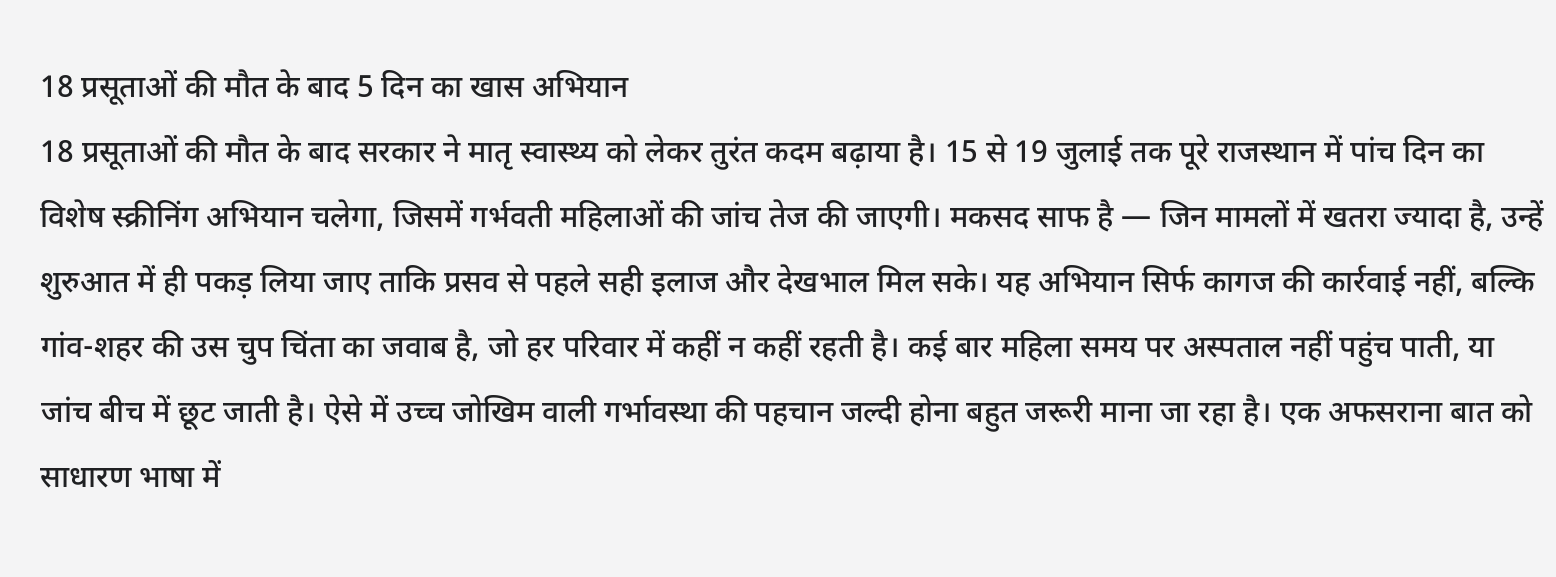18 प्रसूताओं की मौत के बाद 5 दिन का खास अभियान
18 प्रसूताओं की मौत के बाद सरकार ने मातृ स्वास्थ्य को लेकर तुरंत कदम बढ़ाया है। 15 से 19 जुलाई तक पूरे राजस्थान में पांच दिन का विशेष स्क्रीनिंग अभियान चलेगा, जिसमें गर्भवती महिलाओं की जांच तेज की जाएगी। मकसद साफ है — जिन मामलों में खतरा ज्यादा है, उन्हें शुरुआत में ही पकड़ लिया जाए ताकि प्रसव से पहले सही इलाज और देखभाल मिल सके। यह अभियान सिर्फ कागज की कार्रवाई नहीं, बल्कि गांव-शहर की उस चुप चिंता का जवाब है, जो हर परिवार में कहीं न कहीं रहती है। कई बार महिला समय पर अस्पताल नहीं पहुंच पाती, या जांच बीच में छूट जाती है। ऐसे में उच्च जोखिम वाली गर्भावस्था की पहचान जल्दी होना बहुत जरूरी माना जा रहा है। एक अफसराना बात को साधारण भाषा में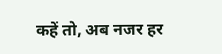कहें तो, अब नजर हर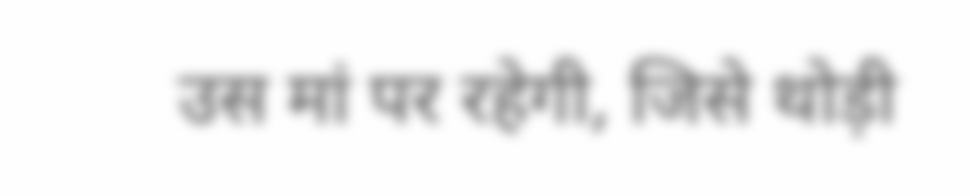उस मां पर रहेगी, जिसे थोड़ी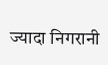ज्यादा निगरानी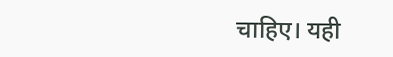चाहिए। यही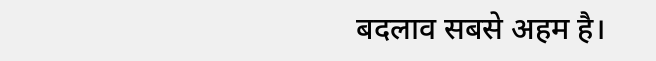बदलाव सबसे अहम है।